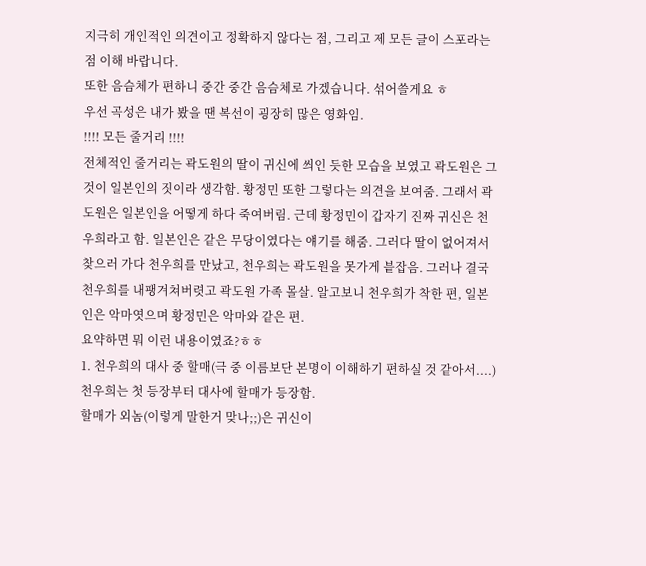지극히 개인적인 의견이고 정확하지 않다는 점, 그리고 제 모든 글이 스포라는 점 이해 바랍니다.
또한 음슴체가 편하니 중간 중간 음슴체로 가겠습니다. 섞어쓸게요 ㅎ
우선 곡성은 내가 봤을 땐 복선이 굉장히 많은 영화임.
!!!! 모든 줄거리 !!!!
전체적인 줄거리는 곽도원의 딸이 귀신에 씌인 듯한 모습을 보였고 곽도원은 그것이 일본인의 짓이라 생각함. 황정민 또한 그렇다는 의견을 보여줌. 그래서 곽도원은 일본인을 어떻게 하다 죽여버림. 근데 황정민이 갑자기 진짜 귀신은 천우희라고 함. 일본인은 같은 무당이였다는 얘기를 해줌. 그러다 딸이 없어져서 찾으러 가다 천우희를 만났고, 천우희는 곽도원을 못가게 븥잡음. 그러나 결국 천우희를 내팽겨쳐버렷고 곽도원 가족 몰살. 알고보니 천우희가 착한 편, 일본인은 악마엿으며 황정민은 악마와 같은 편.
요약하면 뭐 이런 내용이였죠?ㅎㅎ
1. 천우희의 대사 중 할매(극 중 이름보단 본명이 이해하기 편하실 것 같아서....)
천우희는 첫 등장부터 대사에 할매가 등장함.
할매가 외놈(이렇게 말한거 맞나;;)은 귀신이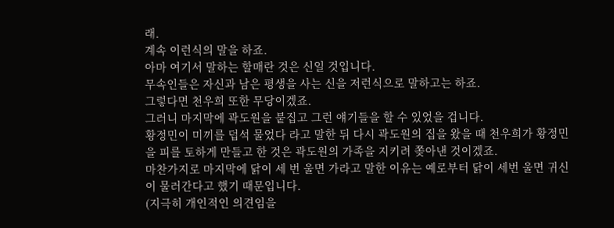래.
계속 이런식의 말을 하죠.
아마 여기서 말하는 할매란 것은 신일 것입니다.
무속인들은 자신과 남은 평생을 사는 신을 저런식으로 말하고는 하죠.
그렇다면 천우희 또한 무당이겠죠.
그러니 마지막에 곽도원을 붙집고 그런 얘기들을 할 수 있었을 겁니다.
황정민이 미끼를 덥석 물었다 라고 말한 뒤 다시 곽도원의 집을 왔을 때 천우희가 황정민을 피를 토하게 만들고 한 것은 곽도원의 가족을 지키려 쫒아낸 것이겠죠.
마찬가지로 마지막에 닭이 세 번 울면 가라고 말한 이유는 예로부터 닭이 세번 울면 귀신이 물러간다고 했기 때문입니다.
(지극히 개인적인 의견임을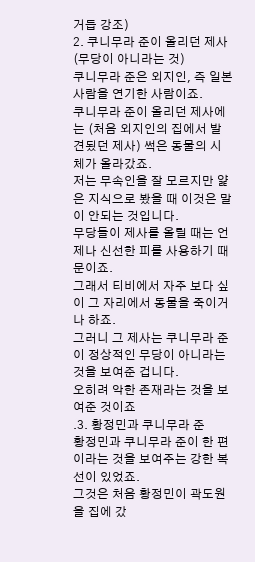거듭 강조)
2. 쿠니무라 준이 올리던 제사 (무당이 아니라는 것)
쿠니무라 준은 외지인, 즉 일본 사람을 연기한 사람이죠.
쿠니무라 준이 올리던 제사에는 (처음 외지인의 집에서 발견됬던 제사) 썩은 동물의 시체가 올라갔죠.
저는 무속인을 잘 모르지만 얉은 지식으로 봤을 때 이것은 말이 안되는 것입니다.
무당들이 제사를 올릴 때는 언제나 신선한 피를 사용하기 때문이죠.
그래서 티비에서 자주 보다 싶이 그 자리에서 동물을 죽이거나 하죠.
그러니 그 제사는 쿠니무라 준이 정상적인 무당이 아니라는 것을 보여준 겁니다.
오히려 악한 존재라는 것을 보여준 것이죠
.3. 황정민과 쿠니무라 준
황정민과 쿠니무라 준이 한 편이라는 것을 보여주는 강한 복선이 있었죠.
그것은 처음 황정민이 곽도원을 집에 갔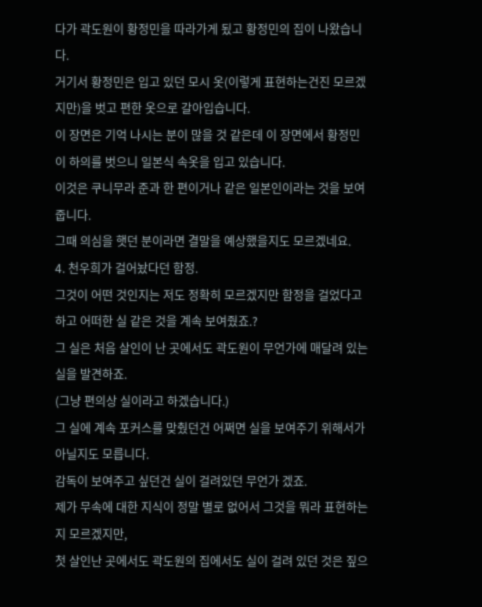다가 곽도원이 황정민을 따라가게 됬고 황정민의 집이 나왔습니다.
거기서 황정민은 입고 있던 모시 옷(이렇게 표현하는건진 모르겠지만)을 벗고 편한 옷으로 갈아입습니다.
이 장면은 기억 나시는 분이 많을 것 같은데 이 장면에서 황정민이 하의를 벗으니 일본식 속옷을 입고 있습니다.
이것은 쿠니무라 준과 한 편이거나 같은 일본인이라는 것을 보여줍니다.
그때 의심을 햇던 분이라면 결말을 예상했을지도 모르겠네요.
4. 천우희가 걸어놨다던 함정.
그것이 어떤 것인지는 저도 정확히 모르겠지만 함정을 걸었다고 하고 어떠한 실 같은 것을 계속 보여줬죠.?
그 실은 처음 살인이 난 곳에서도 곽도원이 무언가에 매달려 있는 실을 발견하죠.
(그냥 편의상 실이라고 하겠습니다.)
그 실에 계속 포커스를 맞췄던건 어쩌면 실을 보여주기 위해서가 아닐지도 모릅니다.
감독이 보여주고 싶던건 실이 걸려있던 무언가 겠죠.
제가 무속에 대한 지식이 정말 별로 없어서 그것을 뭐라 표현하는지 모르겠지만,
첫 살인난 곳에서도 곽도원의 집에서도 실이 걸려 있던 것은 짚으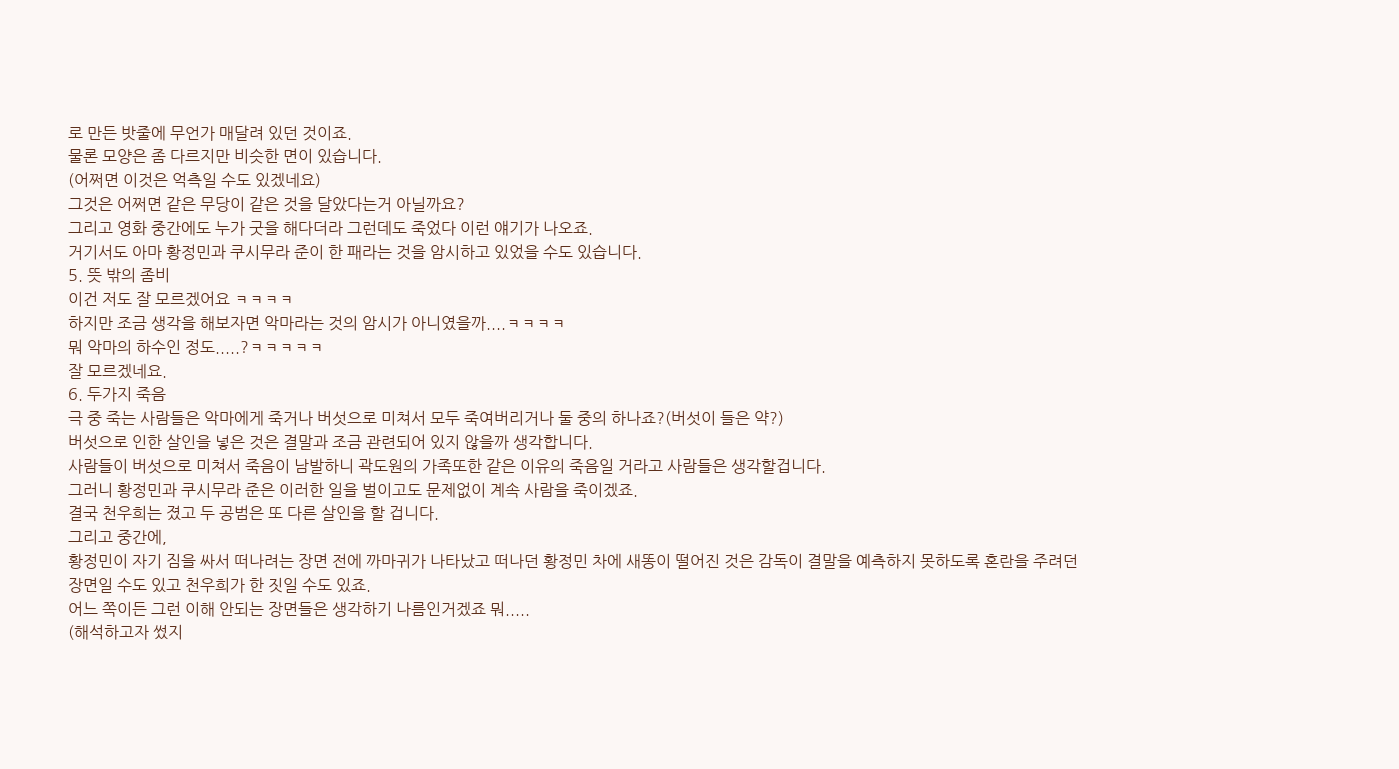로 만든 밧줄에 무언가 매달려 있던 것이죠.
물론 모양은 좀 다르지만 비슷한 면이 있습니다.
(어쩌면 이것은 억측일 수도 있겠네요)
그것은 어쩌면 같은 무당이 같은 것을 달았다는거 아닐까요?
그리고 영화 중간에도 누가 굿을 해다더라 그런데도 죽었다 이런 얘기가 나오죠.
거기서도 아마 황정민과 쿠시무라 준이 한 패라는 것을 암시하고 있었을 수도 있습니다.
5. 뜻 밖의 좀비
이건 저도 잘 모르겠어요 ㅋㅋㅋㅋ
하지만 조금 생각을 해보자면 악마라는 것의 암시가 아니였을까....ㅋㅋㅋㅋ
뭐 악마의 하수인 정도.....?ㅋㅋㅋㅋㅋ
잘 모르겠네요.
6. 두가지 죽음
극 중 죽는 사람들은 악마에게 죽거나 버섯으로 미쳐서 모두 죽여버리거나 둘 중의 하나죠?(버섯이 들은 약?)
버섯으로 인한 살인을 넣은 것은 결말과 조금 관련되어 있지 않을까 생각합니다.
사람들이 버섯으로 미쳐서 죽음이 남발하니 곽도원의 가족또한 같은 이유의 죽음일 거라고 사람들은 생각할겁니다.
그러니 황정민과 쿠시무라 준은 이러한 일을 벌이고도 문제없이 계속 사람을 죽이겠죠.
결국 천우희는 졌고 두 공범은 또 다른 살인을 할 겁니다.
그리고 중간에,
황정민이 자기 짐을 싸서 떠나려는 장면 전에 까마귀가 나타났고 떠나던 황정민 차에 새똥이 떨어진 것은 감독이 결말을 예측하지 못하도록 혼란을 주려던 장면일 수도 있고 천우희가 한 짓일 수도 있죠.
어느 쪽이든 그런 이해 안되는 장면들은 생각하기 나름인거겠죠 뭐.....
(해석하고자 썼지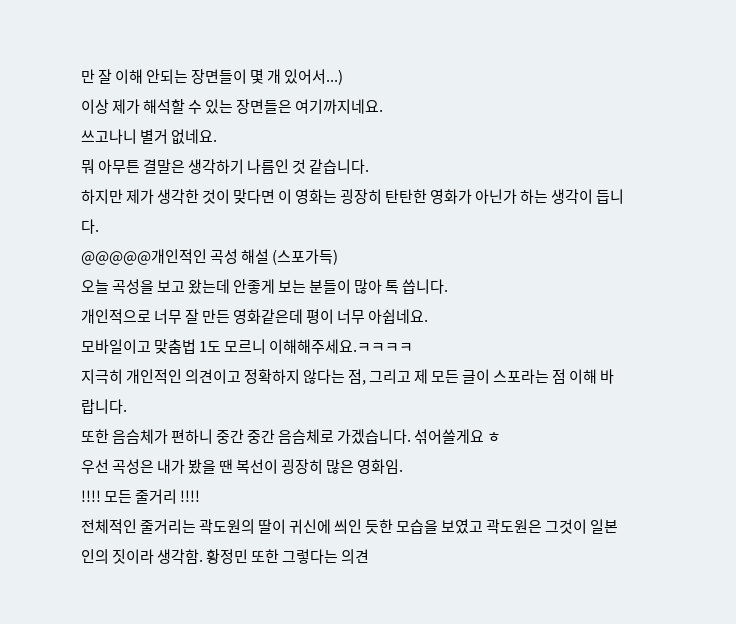만 잘 이해 안되는 장면들이 몇 개 있어서...)
이상 제가 해석할 수 있는 장면들은 여기까지네요.
쓰고나니 별거 없네요.
뭐 아무튼 결말은 생각하기 나름인 것 같습니다.
하지만 제가 생각한 것이 맞다면 이 영화는 굉장히 탄탄한 영화가 아닌가 하는 생각이 듭니다.
@@@@@개인적인 곡성 해설 (스포가득)
오늘 곡성을 보고 왔는데 안좋게 보는 분들이 많아 톡 씁니다.
개인적으로 너무 잘 만든 영화같은데 평이 너무 아쉽네요.
모바일이고 맞춤법 1도 모르니 이해해주세요.ㅋㅋㅋㅋ
지극히 개인적인 의견이고 정확하지 않다는 점, 그리고 제 모든 글이 스포라는 점 이해 바랍니다.
또한 음슴체가 편하니 중간 중간 음슴체로 가겠습니다. 섞어쓸게요 ㅎ
우선 곡성은 내가 봤을 땐 복선이 굉장히 많은 영화임.
!!!! 모든 줄거리 !!!!
전체적인 줄거리는 곽도원의 딸이 귀신에 씌인 듯한 모습을 보였고 곽도원은 그것이 일본인의 짓이라 생각함. 황정민 또한 그렇다는 의견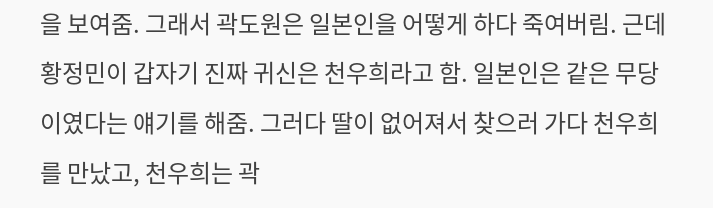을 보여줌. 그래서 곽도원은 일본인을 어떻게 하다 죽여버림. 근데 황정민이 갑자기 진짜 귀신은 천우희라고 함. 일본인은 같은 무당이였다는 얘기를 해줌. 그러다 딸이 없어져서 찾으러 가다 천우희를 만났고, 천우희는 곽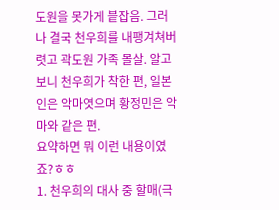도원을 못가게 븥잡음. 그러나 결국 천우희를 내팽겨쳐버렷고 곽도원 가족 몰살. 알고보니 천우희가 착한 편, 일본인은 악마엿으며 황정민은 악마와 같은 편.
요약하면 뭐 이런 내용이였죠?ㅎㅎ
1. 천우희의 대사 중 할매(극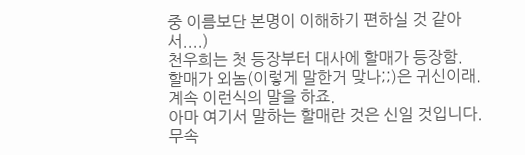중 이름보단 본명이 이해하기 편하실 것 같아서....)
천우희는 첫 등장부터 대사에 할매가 등장함.
할매가 외놈(이렇게 말한거 맞나;;)은 귀신이래.
계속 이런식의 말을 하죠.
아마 여기서 말하는 할매란 것은 신일 것입니다.
무속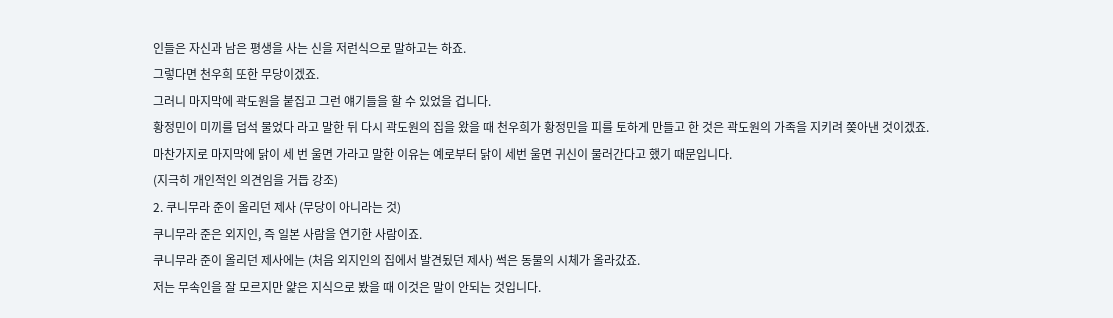인들은 자신과 남은 평생을 사는 신을 저런식으로 말하고는 하죠.
그렇다면 천우희 또한 무당이겠죠.
그러니 마지막에 곽도원을 붙집고 그런 얘기들을 할 수 있었을 겁니다.
황정민이 미끼를 덥석 물었다 라고 말한 뒤 다시 곽도원의 집을 왔을 때 천우희가 황정민을 피를 토하게 만들고 한 것은 곽도원의 가족을 지키려 쫒아낸 것이겠죠.
마찬가지로 마지막에 닭이 세 번 울면 가라고 말한 이유는 예로부터 닭이 세번 울면 귀신이 물러간다고 했기 때문입니다.
(지극히 개인적인 의견임을 거듭 강조)
2. 쿠니무라 준이 올리던 제사 (무당이 아니라는 것)
쿠니무라 준은 외지인, 즉 일본 사람을 연기한 사람이죠.
쿠니무라 준이 올리던 제사에는 (처음 외지인의 집에서 발견됬던 제사) 썩은 동물의 시체가 올라갔죠.
저는 무속인을 잘 모르지만 얉은 지식으로 봤을 때 이것은 말이 안되는 것입니다.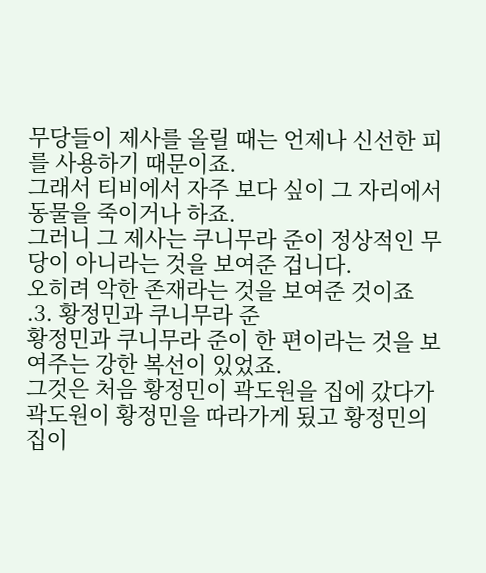무당들이 제사를 올릴 때는 언제나 신선한 피를 사용하기 때문이죠.
그래서 티비에서 자주 보다 싶이 그 자리에서 동물을 죽이거나 하죠.
그러니 그 제사는 쿠니무라 준이 정상적인 무당이 아니라는 것을 보여준 겁니다.
오히려 악한 존재라는 것을 보여준 것이죠
.3. 황정민과 쿠니무라 준
황정민과 쿠니무라 준이 한 편이라는 것을 보여주는 강한 복선이 있었죠.
그것은 처음 황정민이 곽도원을 집에 갔다가 곽도원이 황정민을 따라가게 됬고 황정민의 집이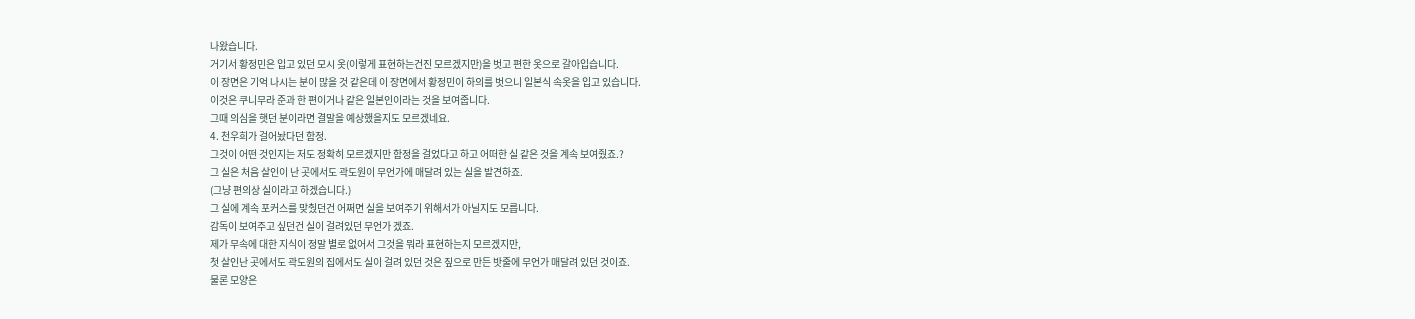나왔습니다.
거기서 황정민은 입고 있던 모시 옷(이렇게 표현하는건진 모르겠지만)을 벗고 편한 옷으로 갈아입습니다.
이 장면은 기억 나시는 분이 많을 것 같은데 이 장면에서 황정민이 하의를 벗으니 일본식 속옷을 입고 있습니다.
이것은 쿠니무라 준과 한 편이거나 같은 일본인이라는 것을 보여줍니다.
그때 의심을 햇던 분이라면 결말을 예상했을지도 모르겠네요.
4. 천우희가 걸어놨다던 함정.
그것이 어떤 것인지는 저도 정확히 모르겠지만 함정을 걸었다고 하고 어떠한 실 같은 것을 계속 보여줬죠.?
그 실은 처음 살인이 난 곳에서도 곽도원이 무언가에 매달려 있는 실을 발견하죠.
(그냥 편의상 실이라고 하겠습니다.)
그 실에 계속 포커스를 맞췄던건 어쩌면 실을 보여주기 위해서가 아닐지도 모릅니다.
감독이 보여주고 싶던건 실이 걸려있던 무언가 겠죠.
제가 무속에 대한 지식이 정말 별로 없어서 그것을 뭐라 표현하는지 모르겠지만,
첫 살인난 곳에서도 곽도원의 집에서도 실이 걸려 있던 것은 짚으로 만든 밧줄에 무언가 매달려 있던 것이죠.
물론 모양은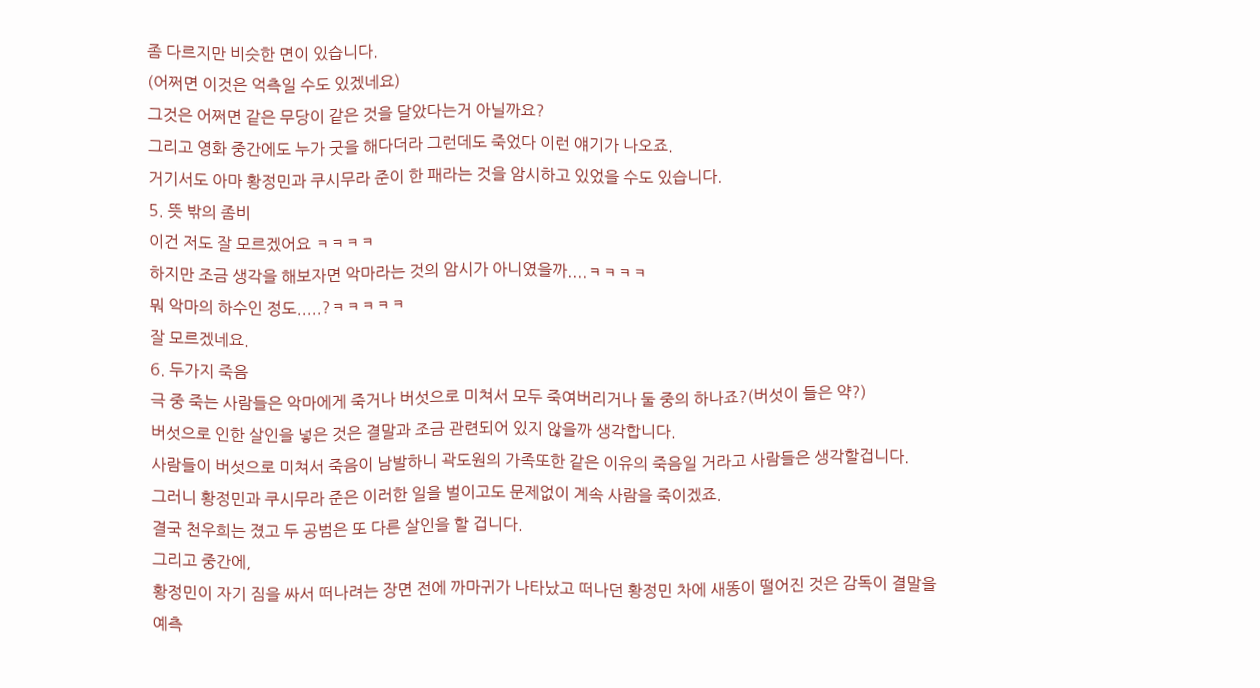좀 다르지만 비슷한 면이 있습니다.
(어쩌면 이것은 억측일 수도 있겠네요)
그것은 어쩌면 같은 무당이 같은 것을 달았다는거 아닐까요?
그리고 영화 중간에도 누가 굿을 해다더라 그런데도 죽었다 이런 얘기가 나오죠.
거기서도 아마 황정민과 쿠시무라 준이 한 패라는 것을 암시하고 있었을 수도 있습니다.
5. 뜻 밖의 좀비
이건 저도 잘 모르겠어요 ㅋㅋㅋㅋ
하지만 조금 생각을 해보자면 악마라는 것의 암시가 아니였을까....ㅋㅋㅋㅋ
뭐 악마의 하수인 정도.....?ㅋㅋㅋㅋㅋ
잘 모르겠네요.
6. 두가지 죽음
극 중 죽는 사람들은 악마에게 죽거나 버섯으로 미쳐서 모두 죽여버리거나 둘 중의 하나죠?(버섯이 들은 약?)
버섯으로 인한 살인을 넣은 것은 결말과 조금 관련되어 있지 않을까 생각합니다.
사람들이 버섯으로 미쳐서 죽음이 남발하니 곽도원의 가족또한 같은 이유의 죽음일 거라고 사람들은 생각할겁니다.
그러니 황정민과 쿠시무라 준은 이러한 일을 벌이고도 문제없이 계속 사람을 죽이겠죠.
결국 천우희는 졌고 두 공범은 또 다른 살인을 할 겁니다.
그리고 중간에,
황정민이 자기 짐을 싸서 떠나려는 장면 전에 까마귀가 나타났고 떠나던 황정민 차에 새똥이 떨어진 것은 감독이 결말을 예측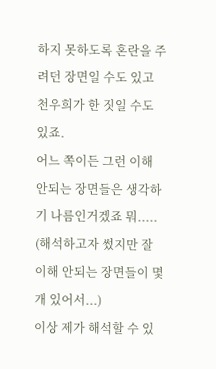하지 못하도록 혼란을 주려던 장면일 수도 있고 천우희가 한 짓일 수도 있죠.
어느 쪽이든 그런 이해 안되는 장면들은 생각하기 나름인거겠죠 뭐.....
(해석하고자 썼지만 잘 이해 안되는 장면들이 몇 개 있어서...)
이상 제가 해석할 수 있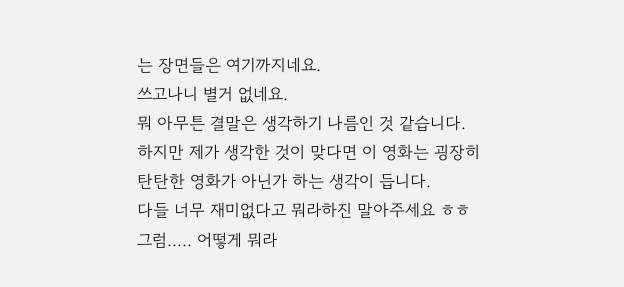는 장면들은 여기까지네요.
쓰고나니 별거 없네요.
뭐 아무튼 결말은 생각하기 나름인 것 같습니다.
하지만 제가 생각한 것이 맞다면 이 영화는 굉장히 탄탄한 영화가 아닌가 하는 생각이 듭니다.
다들 너무 재미없다고 뭐라하진 말아주세요 ㅎㅎ
그럼..... 어떻게 뭐라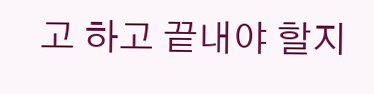고 하고 끝내야 할지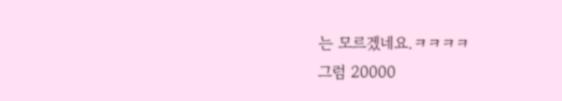는 모르겠네요.ㅋㅋㅋㅋ
그럼 20000